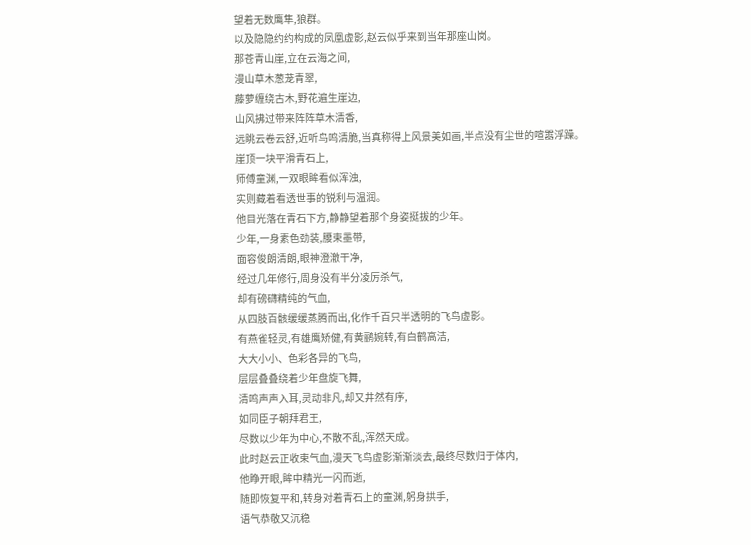望着无数鹰隼,狼群。
以及隐隐约约构成的凤凰虚影,赵云似乎来到当年那座山岗。
那苍青山崖,立在云海之间,
漫山草木葱茏青翠,
藤萝缠绕古木,野花遍生崖边,
山风拂过带来阵阵草木清香,
远眺云卷云舒,近听鸟鸣清脆,当真称得上风景美如画,半点没有尘世的喧嚣浮躁。
崖顶一块平滑青石上,
师傅童渊,一双眼眸看似浑浊,
实则藏着看透世事的锐利与温润。
他目光落在青石下方,静静望着那个身姿挺拔的少年。
少年,一身素色劲装,腰束墨带,
面容俊朗清朗,眼神澄澈干净,
经过几年修行,周身没有半分凌厉杀气,
却有磅礴精纯的气血,
从四肢百骸缓缓蒸腾而出,化作千百只半透明的飞鸟虚影。
有燕雀轻灵,有雄鹰矫健,有黄鹂婉转,有白鹤高洁,
大大小小、色彩各异的飞鸟,
层层叠叠绕着少年盘旋飞舞,
清鸣声声入耳,灵动非凡,却又井然有序,
如同臣子朝拜君王,
尽数以少年为中心,不散不乱,浑然天成。
此时赵云正收束气血,漫天飞鸟虚影渐渐淡去,最终尽数归于体内,
他睁开眼,眸中精光一闪而逝,
随即恢复平和,转身对着青石上的童渊,躬身拱手,
语气恭敬又沉稳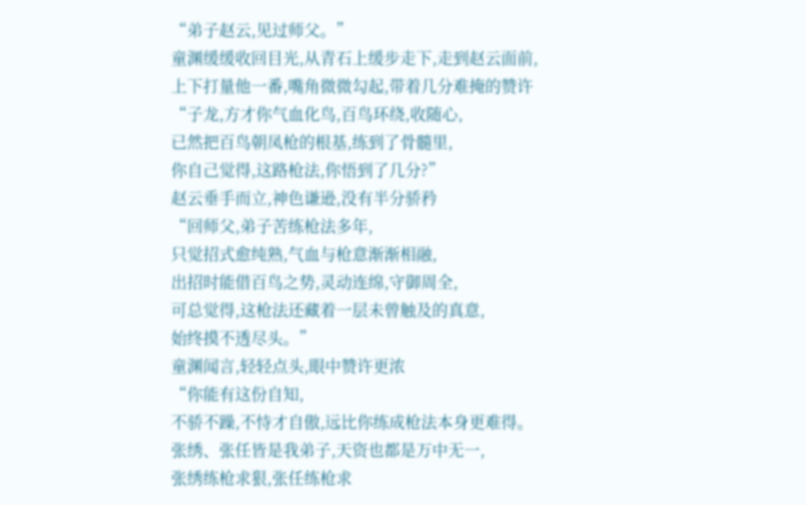“弟子赵云,见过师父。”
童渊缓缓收回目光,从青石上缓步走下,走到赵云面前,
上下打量他一番,嘴角微微勾起,带着几分难掩的赞许
“子龙,方才你气血化鸟,百鸟环绕,收随心,
已然把百鸟朝凤枪的根基,练到了骨髓里,
你自己觉得,这路枪法,你悟到了几分?”
赵云垂手而立,神色谦逊,没有半分骄矜
“回师父,弟子苦练枪法多年,
只觉招式愈纯熟,气血与枪意渐渐相融,
出招时能借百鸟之势,灵动连绵,守御周全,
可总觉得,这枪法还藏着一层未曾触及的真意,
始终摸不透尽头。”
童渊闻言,轻轻点头,眼中赞许更浓
“你能有这份自知,
不骄不躁,不恃才自傲,远比你练成枪法本身更难得。
张绣、张任皆是我弟子,天资也都是万中无一,
张绣练枪求狠,张任练枪求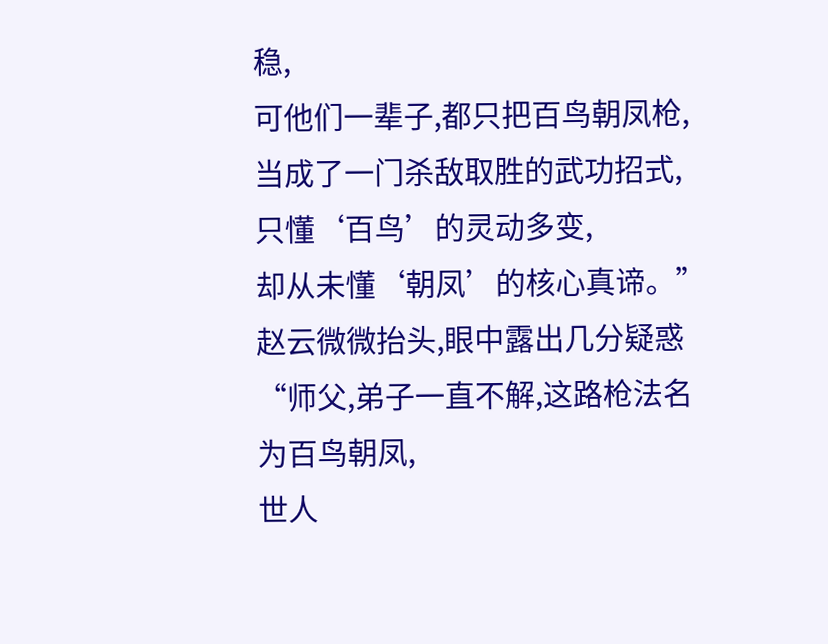稳,
可他们一辈子,都只把百鸟朝凤枪,当成了一门杀敌取胜的武功招式,
只懂‘百鸟’的灵动多变,
却从未懂‘朝凤’的核心真谛。”
赵云微微抬头,眼中露出几分疑惑
“师父,弟子一直不解,这路枪法名为百鸟朝凤,
世人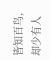皆知百鸟,却少有人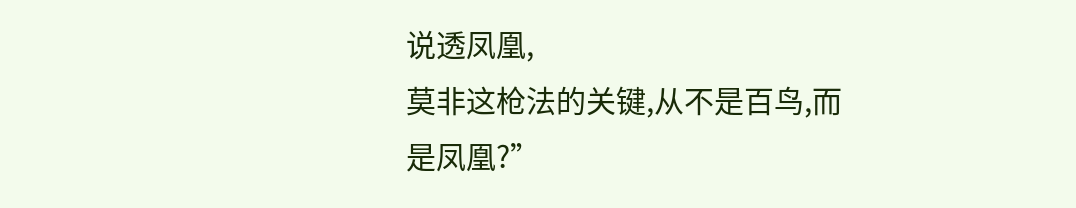说透凤凰,
莫非这枪法的关键,从不是百鸟,而是凤凰?”